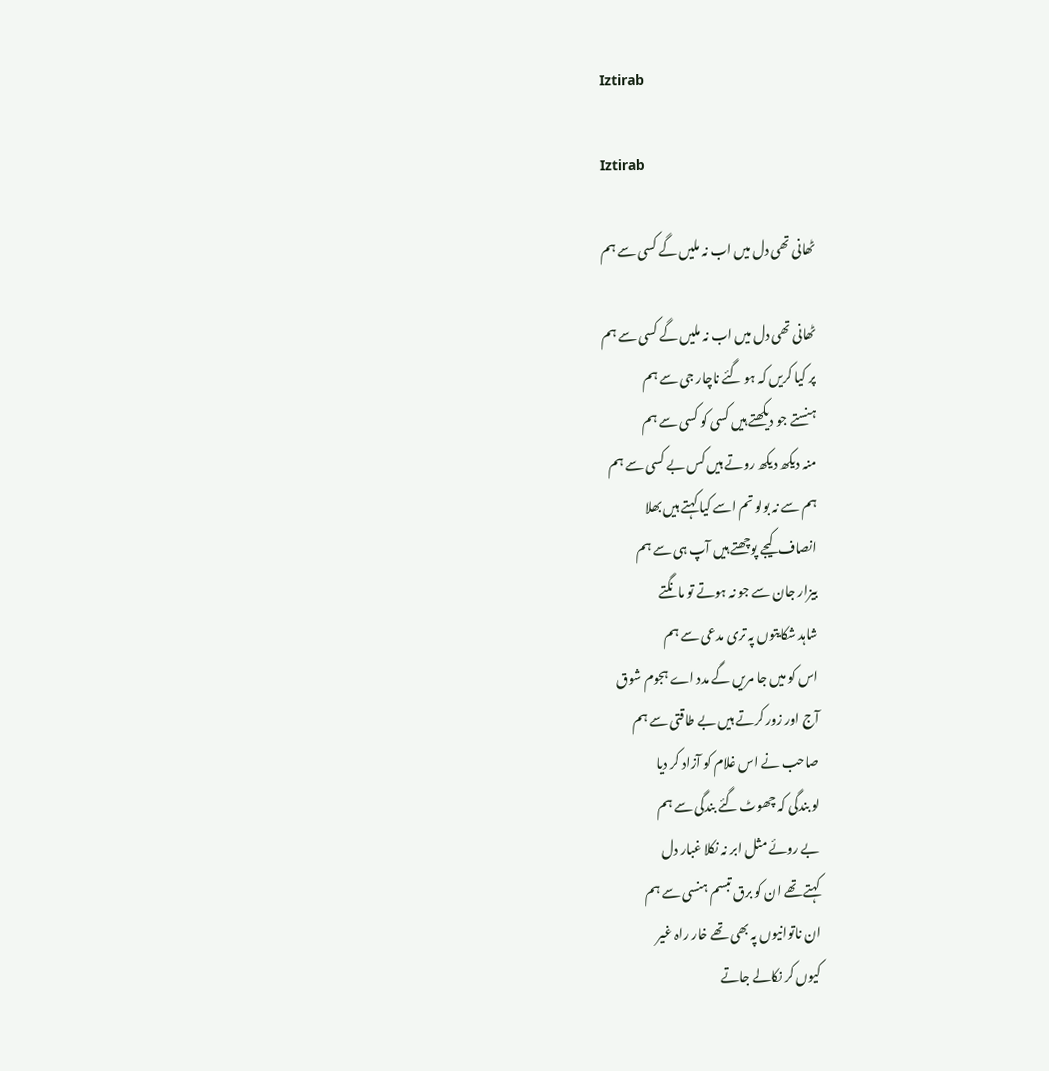Iztirab

Iztirab

ٹھانی تھی دل میں اب نہ ملیں گے کسی سے ہم

ٹھانی تھی دل میں اب نہ ملیں گے کسی سے ہم
پر کیا کریں کہ ہو گئے ناچار جی سے ہم
ہنستے جو دیکھتے ہیں کسی کو کسی سے ہم
منہ دیکھ دیکھ روتے ہیں کس بے کسی سے ہم
ہم سے نہ بولو تم اسے کیا کہتے ہیں بھلا
انصاف کیجے پوچھتے ہیں آپ ہی سے ہم
بیزار جان سے جو نہ ہوتے تو مانگتے
شاہد شکایتوں پہ تری مدعی سے ہم
اس کو میں جا مریں گے مدد اے ہجوم شوق
آج اور زور کرتے ہیں بے طاقتی سے ہم
صاحب نے اس غلام کو آزاد کر دیا
لو بندگی کہ چھوٹ گئے بندگی سے ہم
بے روئے مثل ابر نہ نکلا غبار دل
کہتے تھے ان کو برق تبسم ہنسی سے ہم
ان ناتوانیوں پہ بھی تھے خار راہ غیر
کیوں کر نکالے جاتے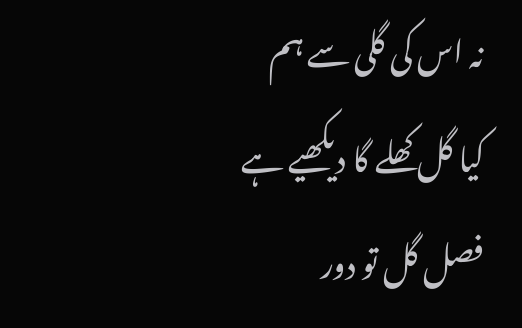نہ اس کی گلی سے ہم
کیا گل کھلے گا دیکھیے ہے فصل گل تو دور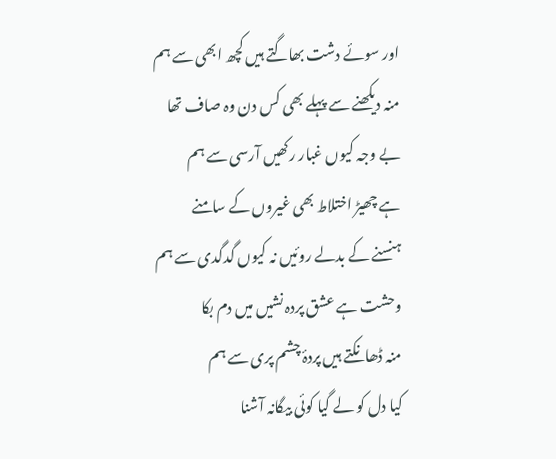اور سوئے دشت بھاگتے ہیں کچھ ابھی سے ہم
منہ دیکھنے سے پہلے بھی کس دن وہ صاف تھا
بے وجہ کیوں غبار رکھیں آرسی سے ہم
ہے چھیڑ اختلاط بھی غیروں کے سامنے
ہنسنے کے بدلے روئیں نہ کیوں گدگدی سے ہم
وحشت ہے عشق پردہ نشیں میں دم بکا
منہ ڈھانکتے ہیں پردۂ چشم پری سے ہم
کیا دل کو لے گیا کوئی بیگانہ آشنا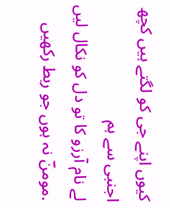کیوں اپنے جی کو لگتے ہیں کچھ اجنبی سے ہم
لے نام آرزو کا تو دل کو نکال لیں
.مومنؔ نہ ہوں جو ربط رکھیں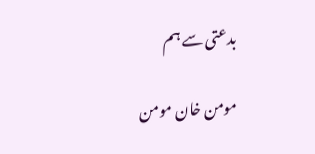بدعتی سے ہم

مومن خان مومن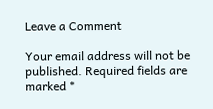Leave a Comment

Your email address will not be published. Required fields are marked *